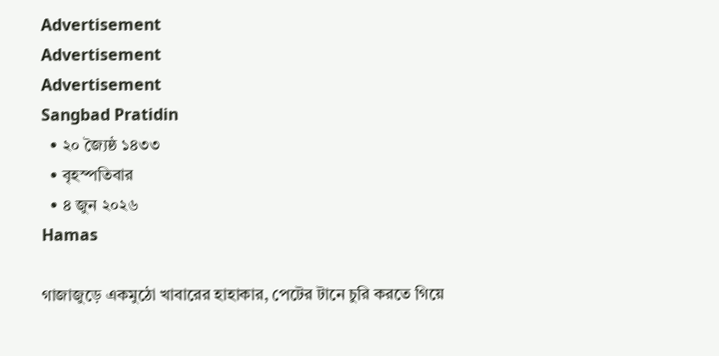Advertisement
Advertisement
Advertisement
Sangbad Pratidin
  • ২০ জ্যৈষ্ঠ ১৪৩৩
  • বৃহস্পতিবার
  • ৪ জুন ২০২৬
Hamas

গাজাজুড়ে একমুঠো খাবারের হাহাকার, পেটের টানে চুরি করতে গিয়ে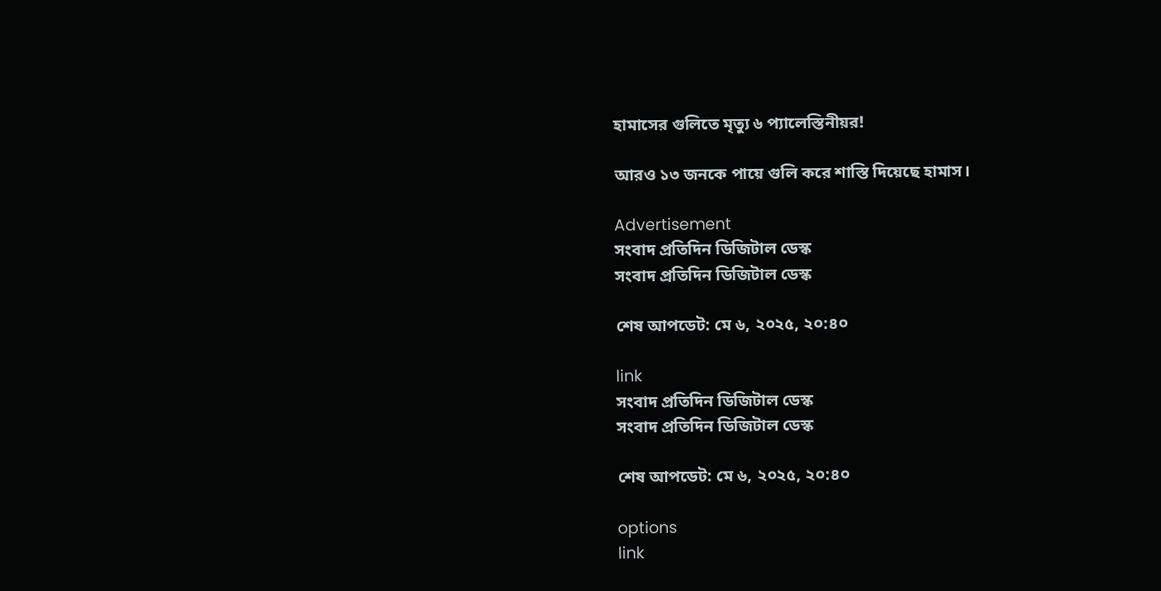হামাসের গুলিতে মৃত্যু ৬ প্যালেস্তিনীয়র!

আরও ১৩ জনকে পায়ে গুলি করে শাস্তি দিয়েছে হামাস।

Advertisement
সংবাদ প্রতিদিন ডিজিটাল ডেস্ক
সংবাদ প্রতিদিন ডিজিটাল ডেস্ক

শেষ আপডেট: মে ৬, ২০২৫, ২০:৪০

link
সংবাদ প্রতিদিন ডিজিটাল ডেস্ক
সংবাদ প্রতিদিন ডিজিটাল ডেস্ক

শেষ আপডেট: মে ৬, ২০২৫, ২০:৪০

options
link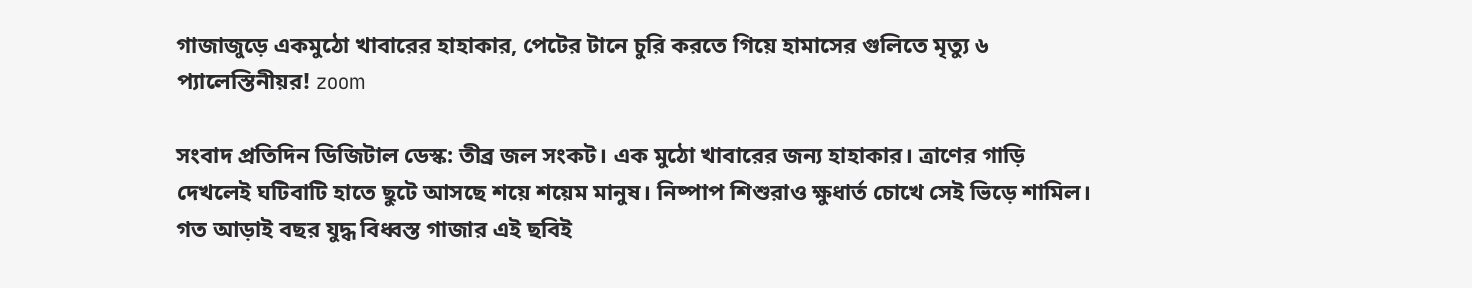গাজাজুড়ে একমুঠো খাবারের হাহাকার, পেটের টানে চুরি করতে গিয়ে হামাসের গুলিতে মৃত্যু ৬ প্যালেস্তিনীয়র! zoom

সংবাদ প্রতিদিন ডিজিটাল ডেস্ক: তীব্র জল সংকট। এক মুঠো খাবারের জন্য হাহাকার। ত্রাণের গাড়ি দেখলেই ঘটিবাটি হাতে ছুটে আসছে শয়ে শয়েম মানুষ। নিষ্পাপ শিশুরাও ক্ষুধার্ত চোখে সেই ভিড়ে শামিল। গত আড়াই বছর যুদ্ধ বিধ্বস্ত গাজার এই ছবিই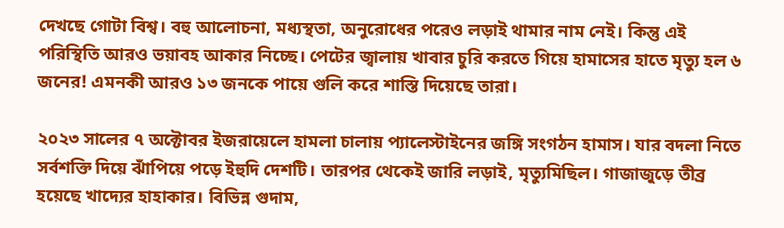দেখছে গোটা বিশ্ব। বহু আলোচনা, মধ্যস্থতা, অনুরোধের পরেও লড়াই থামার নাম নেই। কিন্তু এই পরিস্থিতি আরও ভয়াবহ আকার নিচ্ছে। পেটের জ্বালায় খাবার চুরি করতে গিয়ে হামাসের হাতে মৃত্যু হল ৬ জনের! এমনকী আরও ১৩ জনকে পায়ে গুলি করে শাস্তি দিয়েছে তারা।

২০২৩ সালের ৭ অক্টোবর ইজরায়েলে হামলা চালায় প্যালেস্টাইনের জঙ্গি সংগঠন হামাস। যার বদলা নিতে সর্বশক্তি দিয়ে ঝাঁপিয়ে পড়ে ইহুদি দেশটি। তারপর থেকেই জারি লড়াই, মৃত্যুমিছিল। গাজাজুড়ে তীব্র হয়েছে খাদ্যের হাহাকার। বিভিন্ন গুদাম,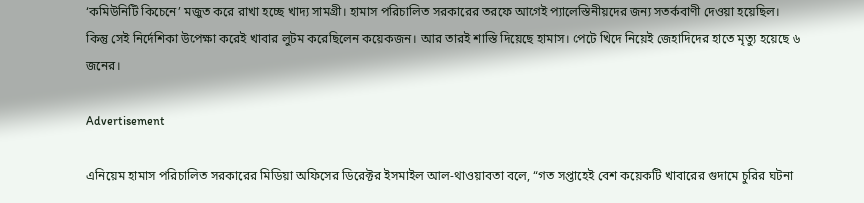‘কমিউনিটি কিচেনে’ মজুত করে রাখা হচ্ছে খাদ্য সামগ্রী। হামাস পরিচালিত সরকারের তরফে আগেই প্যালেস্তিনীয়দের জন্য সতর্কবাণী দেওয়া হয়েছিল। কিন্তু সেই নির্দেশিকা উপেক্ষা করেই খাবার লুটম করেছিলেন কয়েকজন। আর তারই শাস্তি দিয়েছে হামাস। পেটে খিদে নিয়েই জেহাদিদের হাতে মৃত্যু হয়েছে ৬ জনের।

Advertisement

এনিয়েম হামাস পরিচালিত সরকারের মিডিয়া অফিসের ডিরেক্টর ইসমাইল আল-থাওয়াবতা বলে, “গত সপ্তাহেই বেশ কয়েকটি খাবারের গুদামে চুরির ঘটনা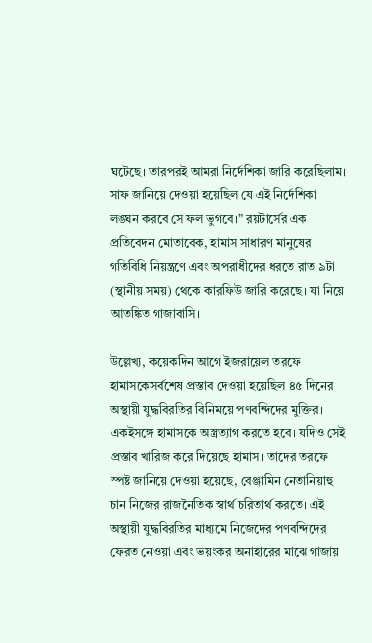ঘটেছে। তারপরই আমরা নির্দেশিকা জারি করেছিলাম। সাফ জানিয়ে দেওয়া হয়েছিল যে এই নির্দেশিকা লঙ্ঘন করবে সে ফল ভুগবে।” রয়টার্সের এক প্রতিবেদন মোতাবেক, হামাস সাধারণ মানুষের গতিবিধি নিয়ন্ত্রণে এবং অপরাধীদের ধরতে রাত ৯টা (স্থানীয় সময়) থেকে কারফিউ জারি করেছে। যা নিয়ে আতঙ্কিত গাজাবাসি।

উল্লেখ্য, কয়েকদিন আগে ইজরায়েল তরফে হামাসকেসর্বশেষ প্রস্তাব দেওয়া হয়েছিল ৪৫ দিনের অস্থায়ী যুদ্ধবিরতির বিনিময়ে পণবন্দিদের মুক্তির। একইসঙ্গে হামাসকে অস্ত্রত্যাগ করতে হবে। যদিও সেই প্রস্তাব খারিজ করে দিয়েছে হামাস। তাদের তরফে স্পষ্ট জানিয়ে দেওয়া হয়েছে, বেঞ্জামিন নেতানিয়াহু চান নিজের রাজনৈতিক স্বার্থ চরিতার্থ করতে। এই অস্থায়ী যুদ্ধবিরতির মাধ্যমে নিজেদের পণবন্দিদের ফেরত নেওয়া এবং ভয়ংকর অনাহারের মাঝে গাজায়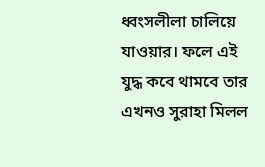ধ্বংসলীলা চালিয়ে যাওয়ার। ফলে এই যুদ্ধ কবে থামবে তার এখনও সুরাহা মিলল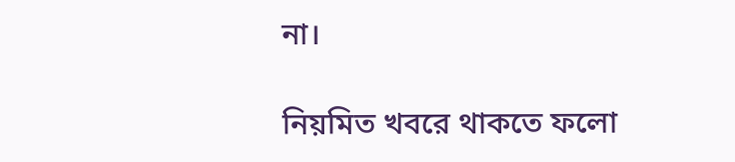না।

নিয়মিত খবরে থাকতে ফলো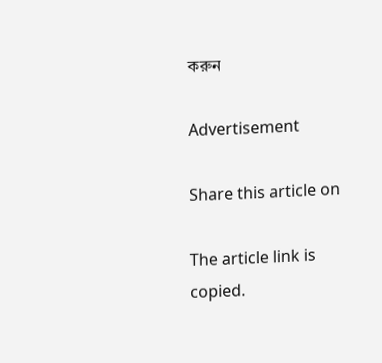করুন

Advertisement

Share this article on

The article link is copied.